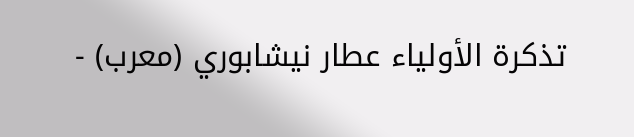تذكرة الأولياء عطار نيشابوري (معرب) -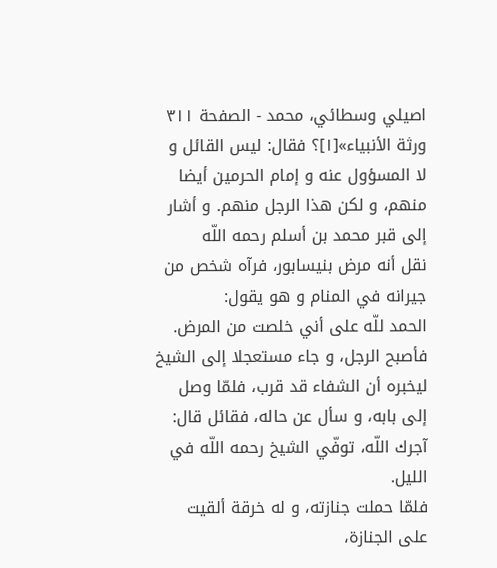اصيلي وسطائي، محمد - الصفحة ٣١١
ورثة الأنبياء»[١]؟ فقال: ليس القائل و لا المسؤول عنه و إمام الحرمين أيضا منهم، و لكن هذا الرجل منهم. و أشار إلى قبر محمد بن أسلم رحمه اللّه
نقل أنه مرض بنيسابور، فرآه شخص من جيرانه في المنام و هو يقول:
الحمد للّه على أني خلصت من المرض. فأصبح الرجل، و جاء مستعجلا إلى الشيخ ليخبره أن الشفاء قد قرب، فلمّا وصل إلى بابه، و سأل عن حاله، فقائل قال: آجرك اللّه، توفّي الشيخ رحمه اللّه في الليل.
فلمّا حملت جنازته، و له خرقة ألقيت على الجنازة،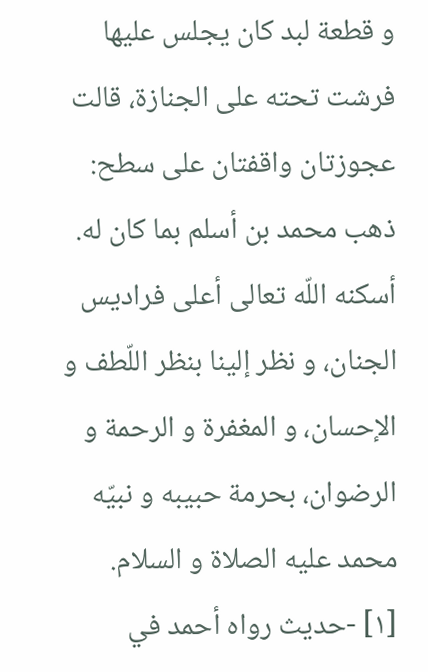و قطعة لبد كان يجلس عليها فرشت تحته على الجنازة، قالت عجوزتان واقفتان على سطح: ذهب محمد بن أسلم بما كان له.
أسكنه اللّه تعالى أعلى فراديس الجنان، و نظر إلينا بنظر اللّطف و الإحسان، و المغفرة و الرحمة و الرضوان، بحرمة حبيبه و نبيّه محمد عليه الصلاة و السلام.
[١] -حديث رواه أحمد في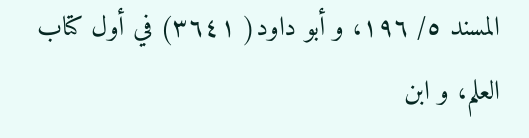المسند ٥/ ١٩٦، و أبو داود( ٣٦٤١) في أول كتاب العلم، و ابن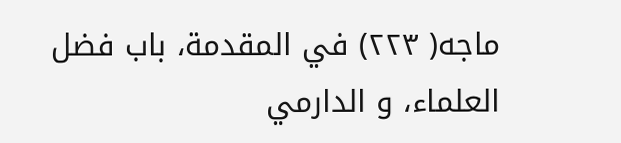ماجه( ٢٢٣) في المقدمة، باب فضل العلماء، و الدارمي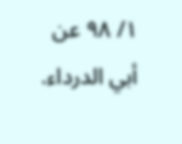١/ ٩٨ عن أبي الدرداء.